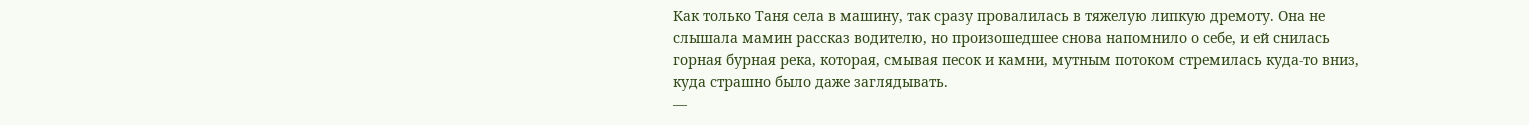Как только Таня села в машину, так сразу провалилась в тяжелую липкую дремоту. Она не слышала мамин рассказ водителю, но произошедшее снова напомнило о себе, и ей снилась горная бурная река, которая, смывая песок и камни, мутным потоком стремилась куда-то вниз, куда страшно было даже заглядывать.
—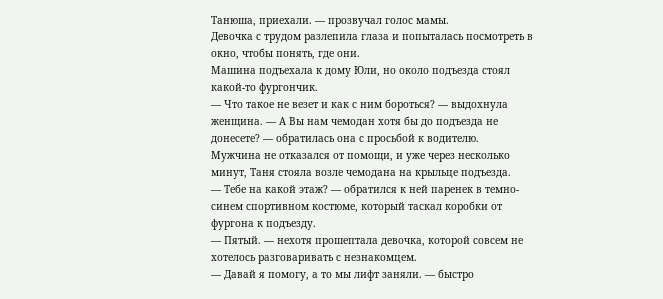Танюша, приехали. — прозвучал голос мамы.
Девочка с трудом разлепила глаза и попыталась посмотреть в окно, чтобы понять, где они.
Машина подъехала к дому Юли, но около подъезда стоял какой-то фургончик.
— Что такое не везет и как с ним бороться? — выдохнула женщина. — А Вы нам чемодан хотя бы до подъезда не донесете? — обратилась она с просьбой к водителю.
Мужчина не отказался от помощи, и уже через несколько минут, Таня стояла возле чемодана на крыльце подъезда.
— Тебе на какой этаж? — обратился к ней паренек в темно-синем спортивном костюме, который таскал коробки от фургона к подъезду.
— Пятый. — нехотя прошептала девочка, которой совсем не хотелось разговаривать с незнакомцем.
— Давай я помогу, а то мы лифт заняли. — быстро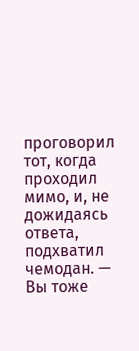проговорил тот, когда проходил мимо, и, не дожидаясь ответа, подхватил чемодан. — Вы тоже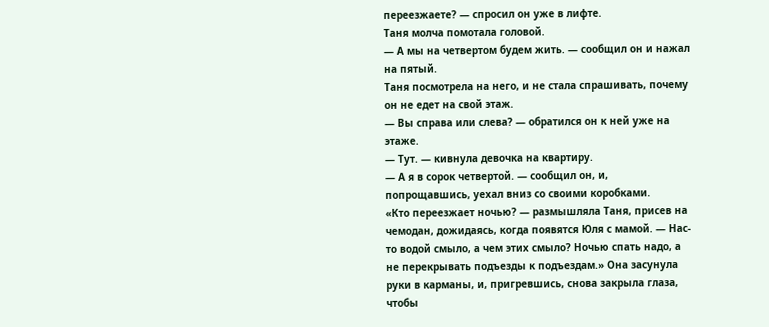переезжаете? — спросил он уже в лифте.
Таня молча помотала головой.
— А мы на четвертом будем жить. — сообщил он и нажал на пятый.
Таня посмотрела на него, и не стала спрашивать, почему он не едет на свой этаж.
— Вы справа или слева? — обратился он к ней уже на этаже.
— Тут. — кивнула девочка на квартиру.
— А я в сорок четвертой. — сообщил он, и, попрощавшись, уехал вниз со своими коробками.
«Кто переезжает ночью? — размышляла Таня, присев на чемодан, дожидаясь, когда появятся Юля с мамой. — Нас-то водой смыло, а чем этих смыло? Ночью спать надо, а не перекрывать подъезды к подъездам.» Она засунула руки в карманы, и, пригревшись, снова закрыла глаза, чтобы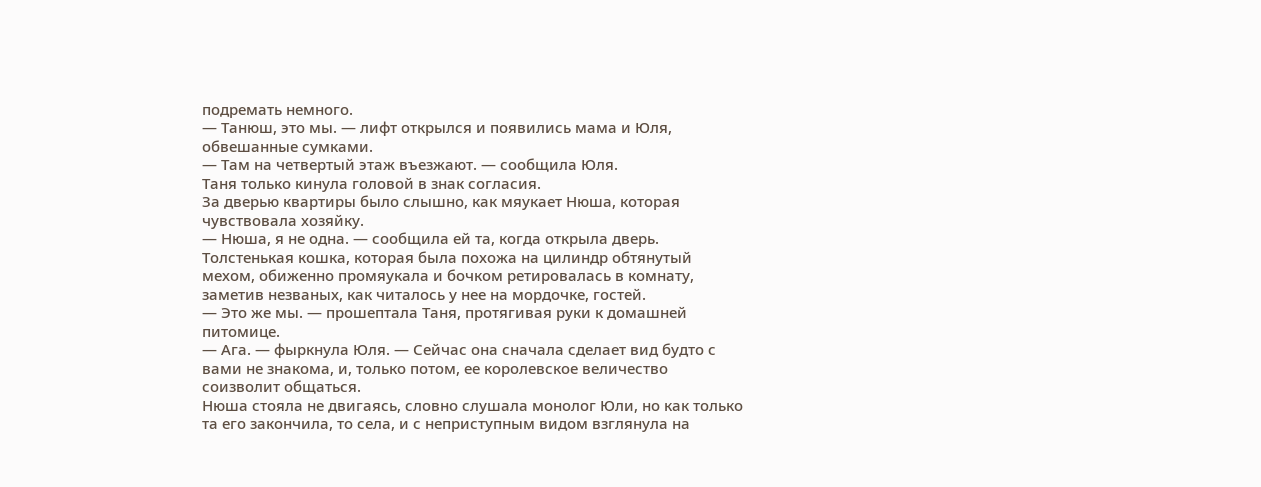подремать немного.
— Танюш, это мы. — лифт открылся и появились мама и Юля, обвешанные сумками.
— Там на четвертый этаж въезжают. — сообщила Юля.
Таня только кинула головой в знак согласия.
За дверью квартиры было слышно, как мяукает Нюша, которая чувствовала хозяйку.
— Нюша, я не одна. — сообщила ей та, когда открыла дверь.
Толстенькая кошка, которая была похожа на цилиндр обтянутый мехом, обиженно промяукала и бочком ретировалась в комнату, заметив незваных, как читалось у нее на мордочке, гостей.
— Это же мы. — прошептала Таня, протягивая руки к домашней питомице.
— Ага. — фыркнула Юля. — Сейчас она сначала сделает вид будто с вами не знакома, и, только потом, ее королевское величество соизволит общаться.
Нюша стояла не двигаясь, словно слушала монолог Юли, но как только та его закончила, то села, и с неприступным видом взглянула на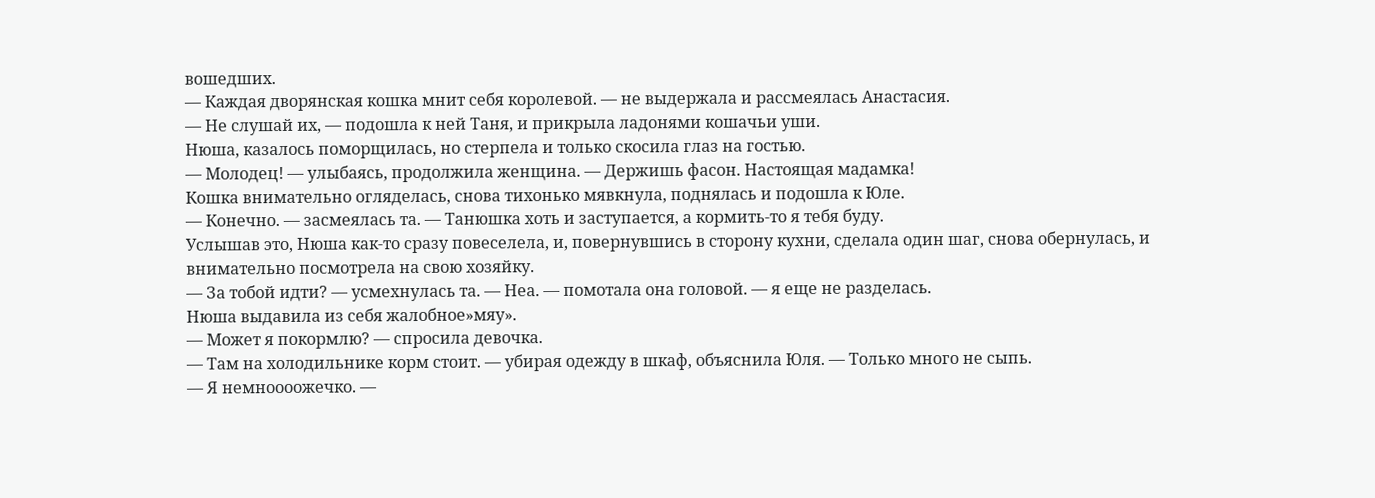вошедших.
— Каждая дворянская кошка мнит себя королевой. — не выдержала и рассмеялась Анастасия.
— Не слушай их, — подошла к ней Таня, и прикрыла ладонями кошачьи уши.
Нюша, казалось поморщилась, но стерпела и только скосила глаз на гостью.
— Молодец! — улыбаясь, продолжила женщина. — Держишь фасон. Настоящая мадамка!
Кошка внимательно огляделась, снова тихонько мявкнула, поднялась и подошла к Юле.
— Конечно. — засмеялась та. — Танюшка хоть и заступается, а кормить-то я тебя буду.
Услышав это, Нюша как-то сразу повеселела, и, повернувшись в сторону кухни, сделала один шаг, снова обернулась, и внимательно посмотрела на свою хозяйку.
— За тобой идти? — усмехнулась та. — Неа. — помотала она головой. — я еще не разделась.
Нюша выдавила из себя жалобное»мяу».
— Может я покормлю? — спросила девочка.
— Там на холодильнике корм стоит. — убирая одежду в шкаф, объяснила Юля. — Только много не сыпь.
— Я немноооожечко. —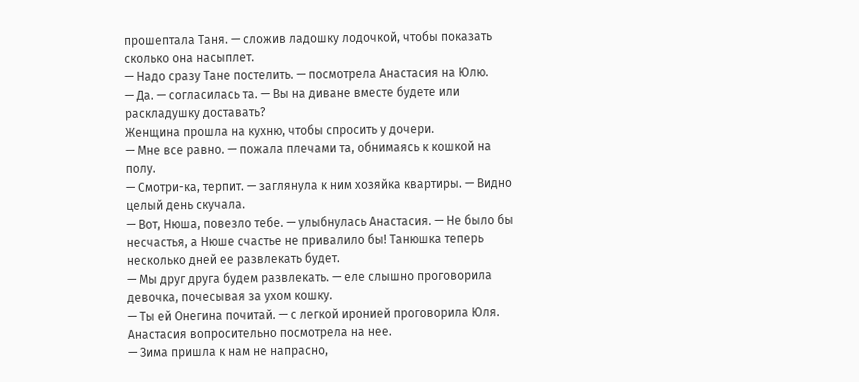прошептала Таня. — сложив ладошку лодочкой, чтобы показать сколько она насыплет.
— Надо сразу Тане постелить. — посмотрела Анастасия на Юлю.
— Да. — согласилась та. — Вы на диване вместе будете или раскладушку доставать?
Женщина прошла на кухню, чтобы спросить у дочери.
— Мне все равно. — пожала плечами та, обнимаясь к кошкой на полу.
— Смотри-ка, терпит. — заглянула к ним хозяйка квартиры. — Видно целый день скучала.
— Вот, Нюша, повезло тебе. — улыбнулась Анастасия. — Не было бы несчастья, а Нюше счастье не привалило бы! Танюшка теперь несколько дней ее развлекать будет.
— Мы друг друга будем развлекать. — еле слышно проговорила девочка, почесывая за ухом кошку.
— Ты ей Онегина почитай. — с легкой иронией проговорила Юля.
Анастасия вопросительно посмотрела на нее.
— Зима пришла к нам не напрасно,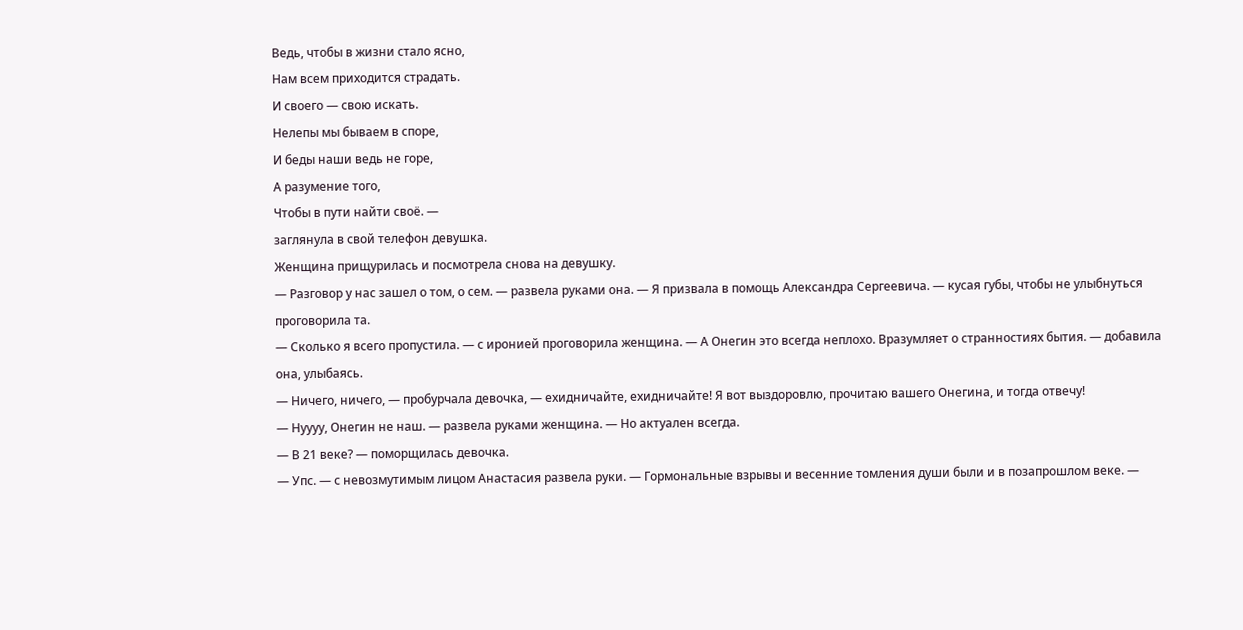Ведь, чтобы в жизни стало ясно,
Нам всем приходится страдать.
И своего — свою искать.
Нелепы мы бываем в споре,
И беды наши ведь не горе,
А разумение того,
Чтобы в пути найти своё. —
заглянула в свой телефон девушка.
Женщина прищурилась и посмотрела снова на девушку.
— Разговор у нас зашел о том, о сем. — развела руками она. — Я призвала в помощь Александра Сергеевича. — кусая губы, чтобы не улыбнуться проговорила та.
— Сколько я всего пропустила. — с иронией проговорила женщина. — А Онегин это всегда неплохо. Вразумляет о странностиях бытия. — добавила она, улыбаясь.
— Ничего, ничего, — пробурчала девочка, — ехидничайте, ехидничайте! Я вот выздоровлю, прочитаю вашего Онегина, и тогда отвечу!
— Нуууу, Онегин не наш. — развела руками женщина. — Но актуален всегда.
— В 21 веке? — поморщилась девочка.
— Упс. — с невозмутимым лицом Анастасия развела руки. — Гормональные взрывы и весенние томления души были и в позапрошлом веке. —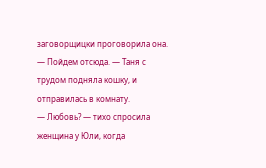заговорщицки проговорила она.
— Пойдем отсюда. — Таня с трудом подняла кошку, и отправилась в комнату.
— Любовь? — тихо спросила женщина у Юли, когда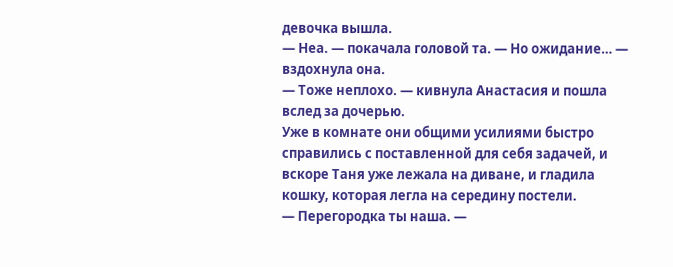девочка вышла.
— Неа. — покачала головой та. — Но ожидание… — вздохнула она.
— Тоже неплохо. — кивнула Анастасия и пошла вслед за дочерью.
Уже в комнате они общими усилиями быстро справились с поставленной для себя задачей, и вскоре Таня уже лежала на диване, и гладила кошку, которая легла на середину постели.
— Перегородка ты наша. —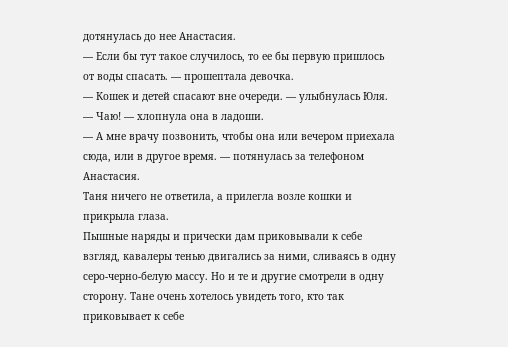дотянулась до нее Анастасия.
— Если бы тут такое случилось, то ее бы первую пришлось от воды спасать. — прошептала девочка.
— Кошек и детей спасают вне очереди. — улыбнулась Юля. — Чаю! — хлопнула она в ладоши.
— А мне врачу позвонить, чтобы она или вечером приехала сюда, или в другое время. — потянулась за телефоном Анастасия.
Таня ничего не ответила, а прилегла возле кошки и прикрыла глаза.
Пышные наряды и прически дам приковывали к себе взгляд, кавалеры тенью двигались за ними, сливаясь в одну серо-черно-белую массу. Но и те и другие смотрели в одну сторону. Тане очень хотелось увидеть того, кто так приковывает к себе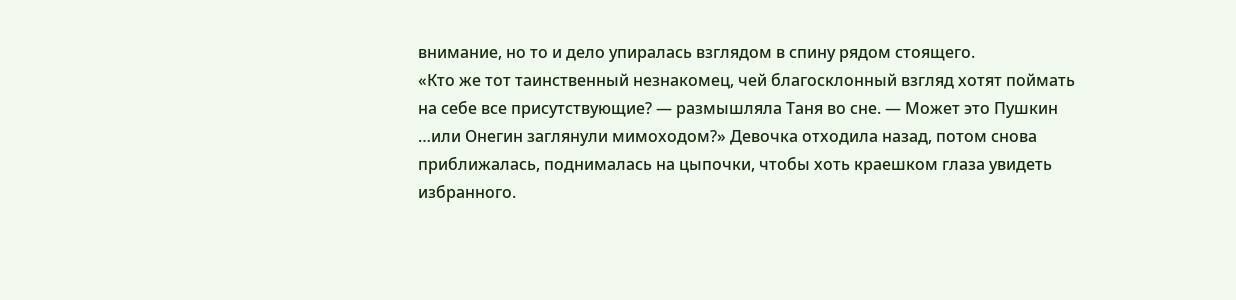внимание, но то и дело упиралась взглядом в спину рядом стоящего.
«Кто же тот таинственный незнакомец, чей благосклонный взгляд хотят поймать на себе все присутствующие? — размышляла Таня во сне. — Может это Пушкин …или Онегин заглянули мимоходом?» Девочка отходила назад, потом снова приближалась, поднималась на цыпочки, чтобы хоть краешком глаза увидеть избранного.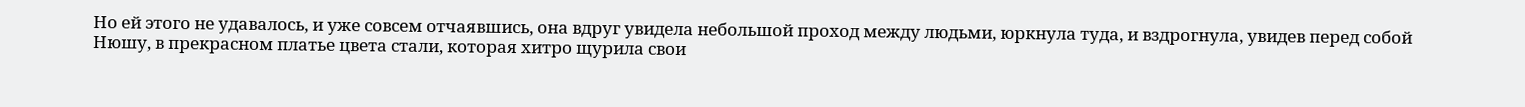Но ей этого не удавалось, и уже совсем отчаявшись, она вдруг увидела небольшой проход между людьми, юркнула туда, и вздрогнула, увидев перед собой Нюшу, в прекрасном платье цвета стали, которая хитро щурила свои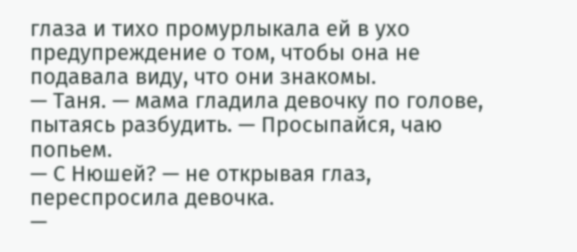глаза и тихо промурлыкала ей в ухо предупреждение о том, чтобы она не подавала виду, что они знакомы.
— Таня. — мама гладила девочку по голове, пытаясь разбудить. — Просыпайся, чаю попьем.
— С Нюшей? — не открывая глаз, переспросила девочка.
—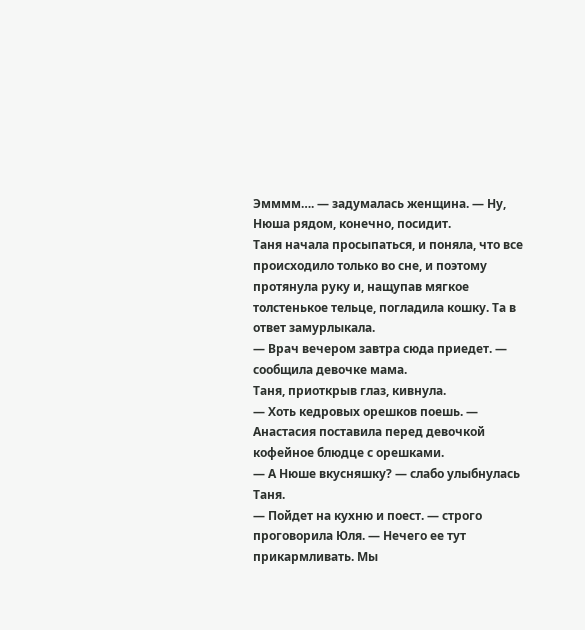Эмммм…. — задумалась женщина. — Ну, Нюша рядом, конечно, посидит.
Таня начала просыпаться, и поняла, что все происходило только во сне, и поэтому протянула руку и, нащупав мягкое толстенькое тельце, погладила кошку. Та в ответ замурлыкала.
— Врач вечером завтра сюда приедет. — сообщила девочке мама.
Таня, приоткрыв глаз, кивнула.
— Хоть кедровых орешков поешь. — Анастасия поставила перед девочкой кофейное блюдце с орешками.
— А Нюше вкусняшку? — слабо улыбнулась Таня.
— Пойдет на кухню и поест. — строго проговорила Юля. — Нечего ее тут прикармливать. Мы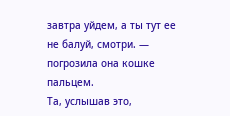завтра уйдем, а ты тут ее не балуй, смотри. — погрозила она кошке пальцем.
Та, услышав это,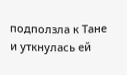подползла к Тане и уткнулась ей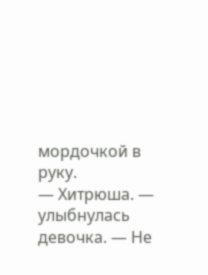мордочкой в руку.
— Хитрюша. — улыбнулась девочка. — Не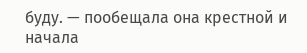буду. — пообещала она крестной и начала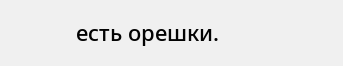есть орешки.